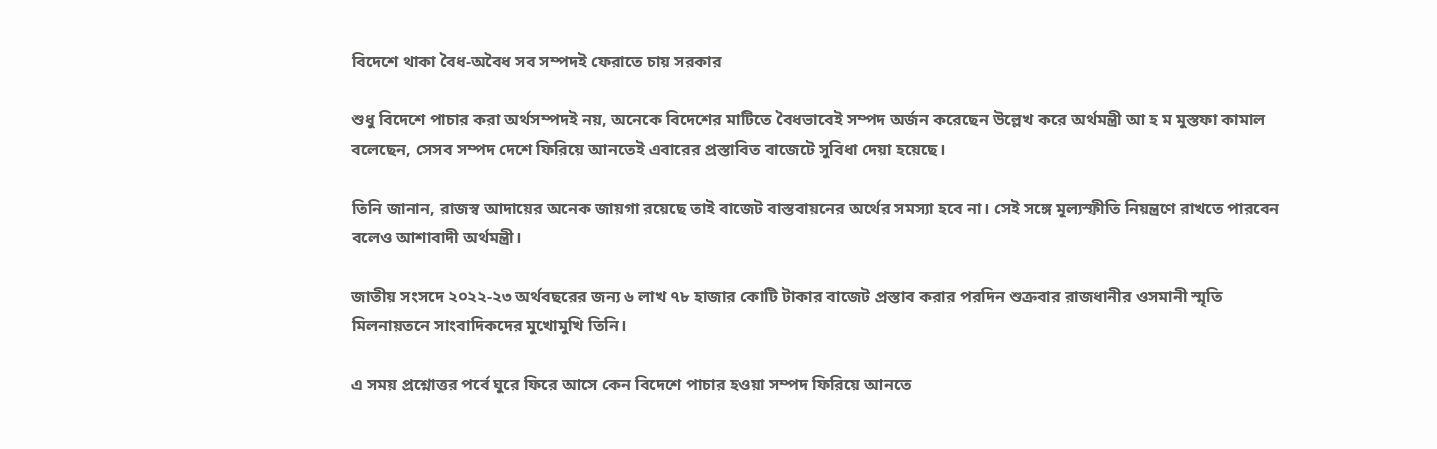বিদেশে থাকা বৈধ-অবৈধ সব সম্পদই ফেরাতে চায় সরকার

শুধু বিদেশে পাচার করা অর্থসম্পদই নয়, অনেকে বিদেশের মাটিতে বৈধভাবেই সম্পদ অর্জন করেছেন উল্লেখ করে অর্থমন্ত্রী আ হ ম মুস্তফা কামাল বলেছেন, সেসব সম্পদ দেশে ফিরিয়ে আনতেই এবারের প্রস্তাবিত বাজেটে সুবিধা দেয়া হয়েছে।

তিনি জানান, রাজস্ব আদায়ের অনেক জায়গা রয়েছে তাই বাজেট বাস্তবায়নের অর্থের সমস্যা হবে না। সেই সঙ্গে মূল্যস্ফীতি নিয়ন্ত্রণে রাখতে পারবেন বলেও আশাবাদী অর্থমন্ত্রী।

জাতীয় সংসদে ২০২২-২৩ অর্থবছরের জন্য ৬ লাখ ৭৮ হাজার কোটি টাকার বাজেট প্রস্তাব করার পরদিন শুক্রবার রাজধানীর ওসমানী স্মৃতি মিলনায়তনে সাংবাদিকদের মুখোমুখি তিনি।

এ সময় প্রশ্নোত্তর পর্বে ঘুরে ফিরে আসে কেন বিদেশে পাচার হওয়া সম্পদ ফিরিয়ে আনতে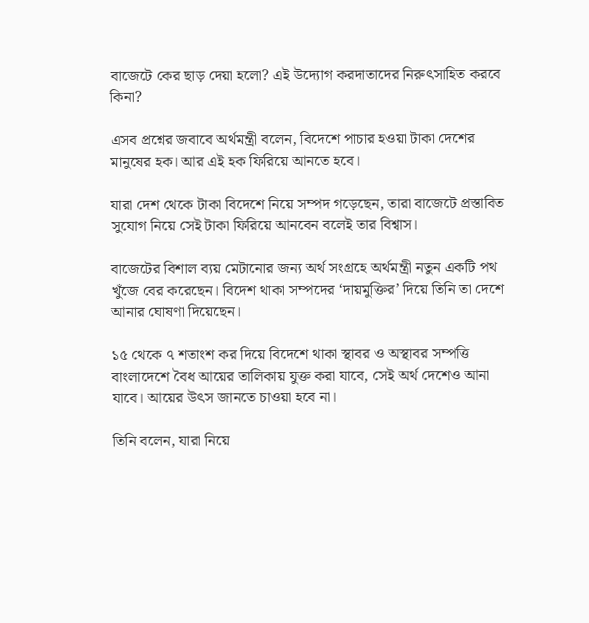বাজেটে কের ছাড় দেয়া হলো? এই উদ্যোগ করদাতাদের নিরুৎসাহিত করবে কিনা?

এসব প্রশ্নের জবাবে অর্থমন্ত্রী বলেন, বিদেশে পাচার হওয়া টাকা দেশের মানুষের হক। আর এই হক ফিরিয়ে আনতে হবে।

যারা দেশ থেকে টাকা বিদেশে নিয়ে সম্পদ গড়েছেন, তারা বাজেটে প্রস্তাবিত সুযোগ নিয়ে সেই টাকা ফিরিয়ে আনবেন বলেই তার বিশ্বাস।

বাজেটের বিশাল ব্যয় মেটানোর জন্য অর্থ সংগ্রহে অর্থমন্ত্রী নতুন একটি পথ খুঁজে বের করেছেন। বিদেশ থাকা সম্পদের ‘দায়মুক্তির’ দিয়ে তিনি তা দেশে আনার ঘোষণা দিয়েছেন।

১৫ থেকে ৭ শতাংশ কর দিয়ে বিদেশে থাকা স্থাবর ও অস্থাবর সম্পত্তি বাংলাদেশে বৈধ আয়ের তালিকায় যুক্ত করা যাবে, সেই অর্থ দেশেও আনা যাবে। আয়ের উৎস জানতে চাওয়া হবে না।

তিনি বলেন, যারা নিয়ে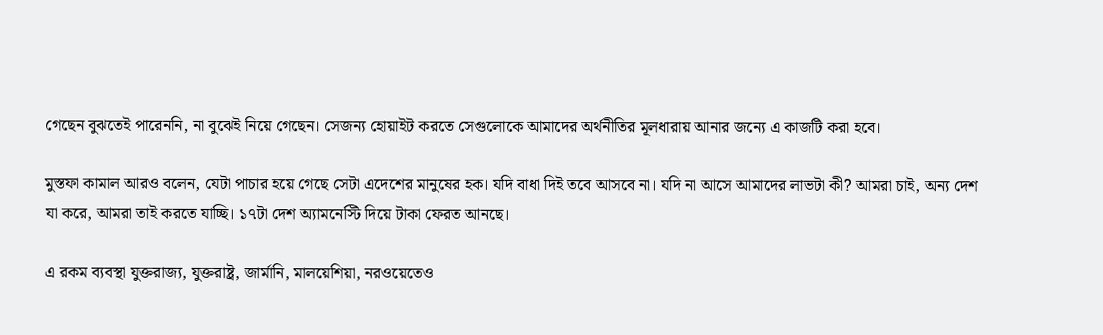গেছেন বুঝতেই পারেননি, না বুঝেই নিয়ে গেছেন। সেজন্য হোয়াইট করতে সেগুলোকে আমাদের অর্থনীতির মূলধারায় আনার জন্যে এ কাজটি করা হবে।

মুস্তফা কামাল আরও বলেন, যেটা পাচার হয়ে গেছে সেটা এদেশের মানুষের হক। যদি বাধা দিই তবে আসবে না। যদি না আসে আমাদের লাভটা কী? আমরা চাই, অন্য দেশ যা করে, আমরা তাই করতে যাচ্ছি। ১৭টা দেশ অ্যামনেস্টি দিয়ে টাকা ফেরত আনছে।

এ রকম ব্যবস্থা যুক্তরাজ্য, যুক্তরাষ্ট্র, জার্মানি, মালয়েশিয়া, নরওয়েতেও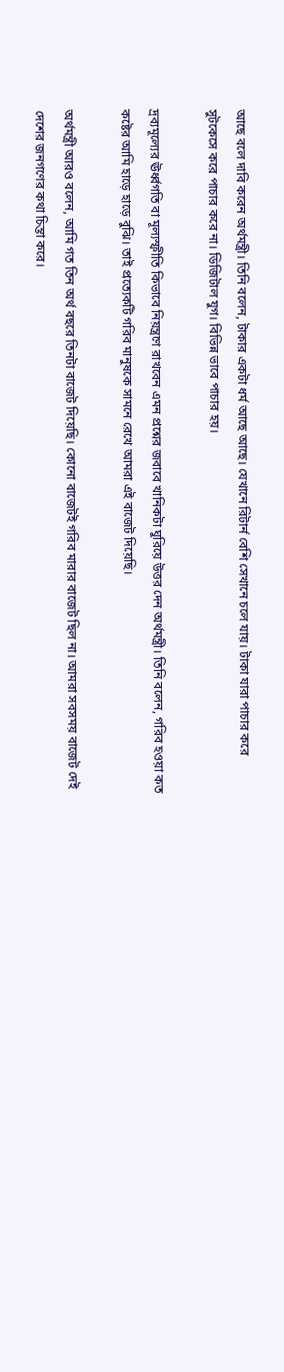আছে বলে দাবি করেন অর্থমন্ত্রী। তিনি বলেন, টাকার একটা ধর্ম আছে আছে। যেখানে রিটার্ন বেশি সেখানে চলে যায়। টাকা যারা পাচার করে সুটকেসে করে পাচার করে না। ডিজিটাল যুগ। বিভিন্ন ভাবে পাচার হয়।

দ্রব্যমূল্যের ঊর্ধ্বগতি বা মূল্যস্ফীতি কিভাবে নিয়ন্ত্রণে রাখবেন এমন প্রশ্নের জবাবে খানিকটা ঘুরিয়ে উত্তর দেন অর্থমন্ত্রী। তিনি বলেন, গরিব হওয়া কত কষ্টের আমি হাড়ে হাড়ে বুঝি। তাই প্রত্যেকটি গরিব মানুষকে সামনে রেখে আমরা এই বাজেট দিয়েছি।

অর্থমন্ত্রী আরও বলেন, আমি গত তিন অর্থ বছরে তিনটা বাজেট দিয়েছি। কোনো বাজেটই গরিব মারার বাজেট ছিল না। আমরা সবসময় বাজেট দেই দেশের জনগণের কথা চিন্তা করে।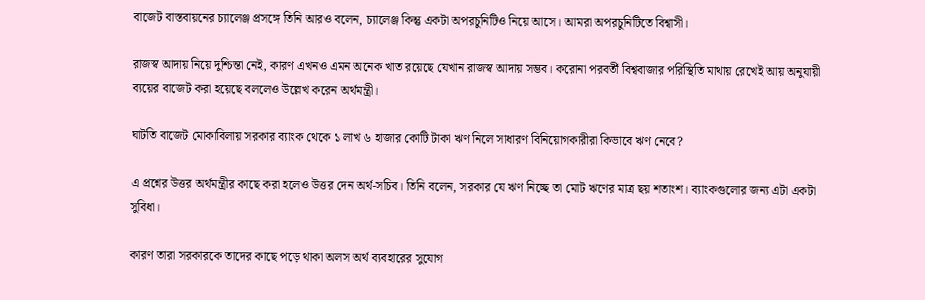বাজেট বাস্তবায়নের চ্যালেঞ্জ প্রসঙ্গে তিনি আরও বলেন, চ্যালেঞ্জ কিন্তু একটা অপরচুনিটিও নিয়ে আসে। আমরা অপরচুনিটিতে বিশ্বাসী।

রাজস্ব আদায় নিয়ে দুশ্চিন্তা নেই, কারণ এখনও এমন অনেক খাত রয়েছে যেখান রাজস্ব আদায় সম্ভব। করোনা পরবর্তী বিশ্ববাজার পরিস্থিতি মাথায় রেখেই আয় অনুযায়ী ব্যয়ের বাজেট করা হয়েছে বললেও উল্লেখ করেন অর্থমন্ত্রী।

ঘাটতি বাজেট মোকাবিলায় সরকার ব্যাংক থেকে ১ লাখ ৬ হাজার কোটি টাকা ঋণ নিলে সাধারণ বিনিয়োগকারীরা কিভাবে ঋণ নেবে?

এ প্রশ্নের উত্তর অর্থমন্ত্রীর কাছে করা হলেও উত্তর দেন অর্থ-সচিব। তিনি বলেন, সরকার যে ঋণ নিচ্ছে তা মোট ঋণের মাত্র ছয় শতাংশ। ব্যাংকগুলোর জন্য এটা একটা সুবিধা।

কারণ তারা সরকারকে তাদের কাছে পড়ে থাকা অলস অর্থ ব্যবহারের সুযোগ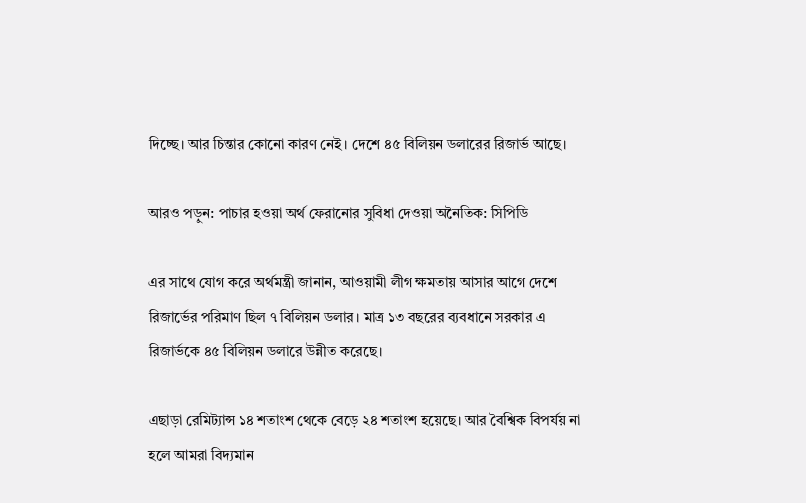দিচ্ছে। আর চিন্তার কোনো কারণ নেই। দেশে ৪৫ বিলিয়ন ডলারের রিজার্ভ আছে।

আরও পড়ুন: পাচার হওয়া অর্থ ফেরানোর সুবিধা দেওয়া অনৈতিক: সিপিডি

এর সাথে যোগ করে অর্থমন্ত্রী জানান, আওয়ামী লীগ ক্ষমতায় আসার আগে দেশে রিজার্ভের পরিমাণ ছিল ৭ বিলিয়ন ডলার। মাত্র ১৩ বছরের ব্যবধানে সরকার এ রিজার্ভকে ৪৫ বিলিয়ন ডলারে উন্নীত করেছে।

এছাড়া রেমিট্যান্স ১৪ শতাংশ থেকে বেড়ে ২৪ শতাংশ হয়েছে। আর বৈশ্বিক বিপর্যয় না হলে আমরা বিদ্যমান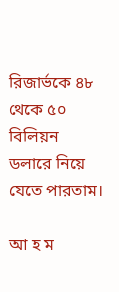রিজার্ভকে ৪৮ থেকে ৫০ বিলিয়ন ডলারে নিয়ে যেতে পারতাম।

আ হ ম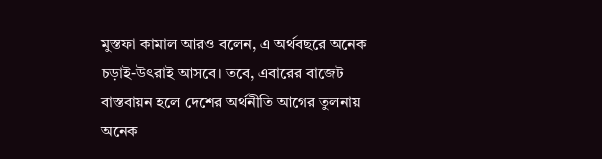মুস্তফা কামাল আরও বলেন, এ অর্থবছরে অনেক চড়াই-উৎরাই আসবে। তবে, এবারের বাজেট বাস্তবায়ন হলে দেশের অর্থনীতি আগের তুলনায় অনেক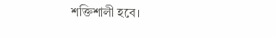শক্তিশালী হবে।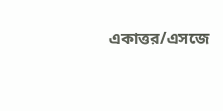একাত্তর/এসজে